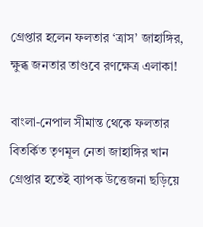গ্রেপ্তার হলেন ফলতার ‘ত্রাস’ জাহাঙ্গির, ক্ষুব্ধ জনতার তাণ্ডবে রণক্ষেত্র এলাকা!

বাংলা-নেপাল সীমান্ত থেকে ফলতার বিতর্কিত তৃণমূল নেতা জাহাঙ্গির খান গ্রেপ্তার হতেই ব্যাপক উত্তেজনা ছড়িয়ে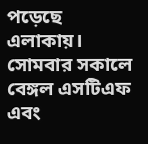পড়েছে এলাকায়। সোমবার সকালে বেঙ্গল এসটিএফ এবং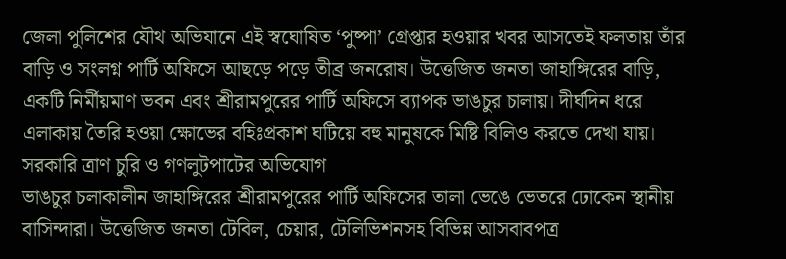জেলা পুলিশের যৌথ অভিযানে এই স্বঘোষিত ‘পুষ্পা’ গ্রেপ্তার হওয়ার খবর আসতেই ফলতায় তাঁর বাড়ি ও সংলগ্ন পার্টি অফিসে আছড়ে পড়ে তীব্র জনরোষ। উত্তেজিত জনতা জাহাঙ্গিরের বাড়ি, একটি নির্মীয়মাণ ভবন এবং শ্রীরামপুরের পার্টি অফিসে ব্যাপক ভাঙচুর চালায়। দীর্ঘদিন ধরে এলাকায় তৈরি হওয়া ক্ষোভের বহিঃপ্রকাশ ঘটিয়ে বহু মানুষকে মিষ্টি বিলিও করতে দেখা যায়।
সরকারি ত্রাণ চুরি ও গণলুটপাটের অভিযোগ
ভাঙচুর চলাকালীন জাহাঙ্গিরের শ্রীরামপুরের পার্টি অফিসের তালা ভেঙে ভেতরে ঢোকেন স্থানীয় বাসিন্দারা। উত্তেজিত জনতা টেবিল, চেয়ার, টেলিভিশনসহ বিভিন্ন আসবাবপত্র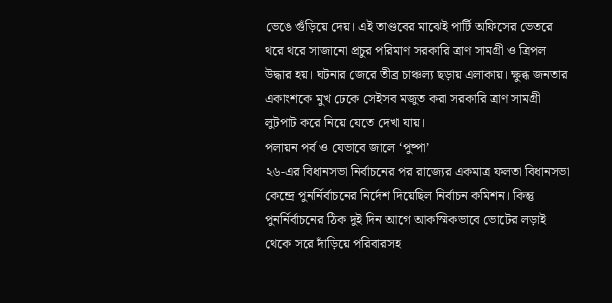ভেঙে গুঁড়িয়ে দেয়। এই তাণ্ডবের মাঝেই পার্টি অফিসের ভেতরে থরে থরে সাজানো প্রচুর পরিমাণ সরকারি ত্রাণ সামগ্রী ও ত্রিপল উদ্ধার হয়। ঘটনার জেরে তীব্র চাঞ্চল্য ছড়ায় এলাকায়। ক্ষুব্ধ জনতার একাংশকে মুখ ঢেকে সেইসব মজুত করা সরকারি ত্রাণ সামগ্রী লুটপাট করে নিয়ে যেতে দেখা যায়।
পলায়ন পর্ব ও যেভাবে জালে ‘পুষ্পা’
২৬-এর বিধানসভা নির্বাচনের পর রাজ্যের একমাত্র ফলতা বিধানসভা কেন্দ্রে পুনর্নির্বাচনের নির্দেশ দিয়েছিল নির্বাচন কমিশন। কিন্তু পুনর্নির্বাচনের ঠিক দুই দিন আগে আকস্মিকভাবে ভোটের লড়াই থেকে সরে দাঁড়িয়ে পরিবারসহ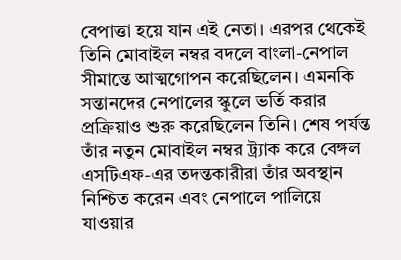বেপাত্তা হয়ে যান এই নেতা। এরপর থেকেই তিনি মোবাইল নম্বর বদলে বাংলা-নেপাল সীমান্তে আত্মগোপন করেছিলেন। এমনকি সন্তানদের নেপালের স্কুলে ভর্তি করার প্রক্রিয়াও শুরু করেছিলেন তিনি। শেষ পর্যন্ত তাঁর নতুন মোবাইল নম্বর ট্র্যাক করে বেঙ্গল এসটিএফ-এর তদন্তকারীরা তাঁর অবস্থান নিশ্চিত করেন এবং নেপালে পালিয়ে যাওয়ার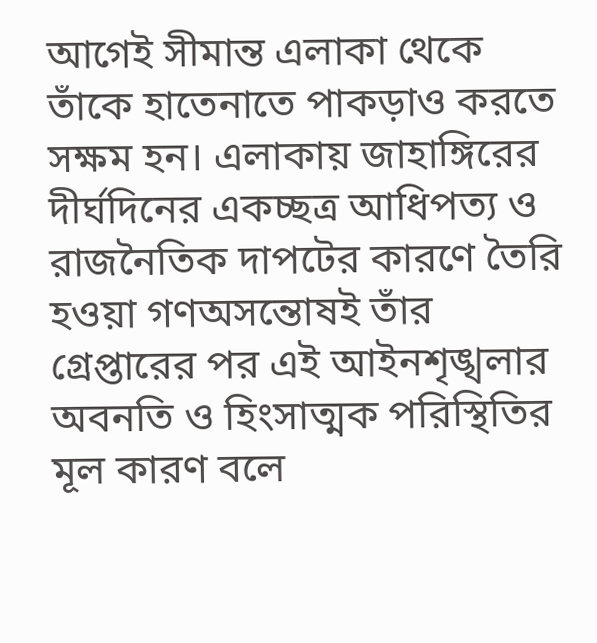আগেই সীমান্ত এলাকা থেকে তাঁকে হাতেনাতে পাকড়াও করতে সক্ষম হন। এলাকায় জাহাঙ্গিরের দীর্ঘদিনের একচ্ছত্র আধিপত্য ও রাজনৈতিক দাপটের কারণে তৈরি হওয়া গণঅসন্তোষই তাঁর গ্রেপ্তারের পর এই আইনশৃঙ্খলার অবনতি ও হিংসাত্মক পরিস্থিতির মূল কারণ বলে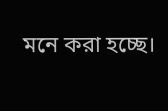মনে করা হচ্ছে।